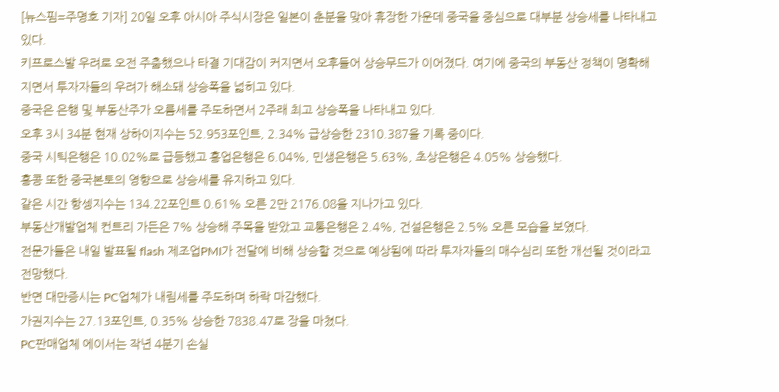[뉴스핌=주명호 기자] 20일 오후 아시아 주식시장은 일본이 춘분을 맞아 휴장한 가운데 중국을 중심으로 대부분 상승세를 나타내고 있다.
키프로스발 우려로 오전 주춤했으나 타결 기대감이 커지면서 오후들어 상승무드가 이어졌다. 여기에 중국의 부동산 정책이 명확해지면서 투자자들의 우려가 해소돼 상승폭을 넓히고 있다.
중국은 은행 및 부동산주가 오름세를 주도하면서 2주래 최고 상승폭을 나타내고 있다.
오후 3시 34분 현재 상하이지수는 52.953포인트, 2.34% 급상승한 2310.387을 기록 중이다.
중국 시틱은행은 10.02%로 급등했고 흥업은행은 6.04%, 민생은행은 5.63%, 초상은행은 4.05% 상승했다.
홍콩 또한 중국본토의 영향으로 상승세를 유지하고 있다.
같은 시간 항셍지수는 134.22포인트 0.61% 오른 2만 2176.08을 지나가고 있다.
부동산개발업체 컨트리 가든은 7% 상승해 주목을 받았고 교통은행은 2.4%, 건설은행은 2.5% 오른 모습을 보였다.
전문가들은 내일 발표될 flash 제조업PMI가 전달에 비해 상승할 것으로 예상됨에 따라 투자자들의 매수심리 또한 개선될 것이라고 전망했다.
반면 대만증시는 PC업체가 내림세를 주도하며 하락 마감했다.
가권지수는 27.13포인트, 0.35% 상승한 7838.47로 장을 마쳤다.
PC판매업체 에이서는 작년 4분기 손실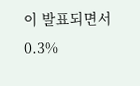이 발표되면서 0.3%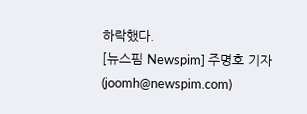하락했다.
[뉴스핌 Newspim] 주명호 기자 (joomh@newspim.com)